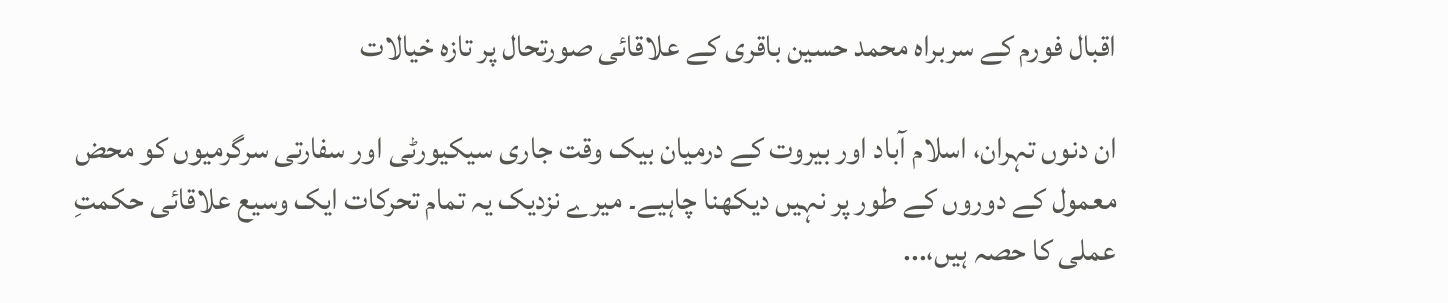اقبال فورم کے سربراہ محمد حسین باقری کے علاقائی صورتحال پر تازہ خیالات

ان دنوں تہران، اسلام آباد اور بیروت کے درمیان بیک وقت جاری سیکیورٹی اور سفارتی سرگرمیوں کو محض معمول کے دوروں کے طور پر نہیں دیکھنا چاہیے۔ میرے نزدیک یہ تمام تحرکات ایک وسیع علاقائی حکمتِ عملی کا حصہ ہیں،...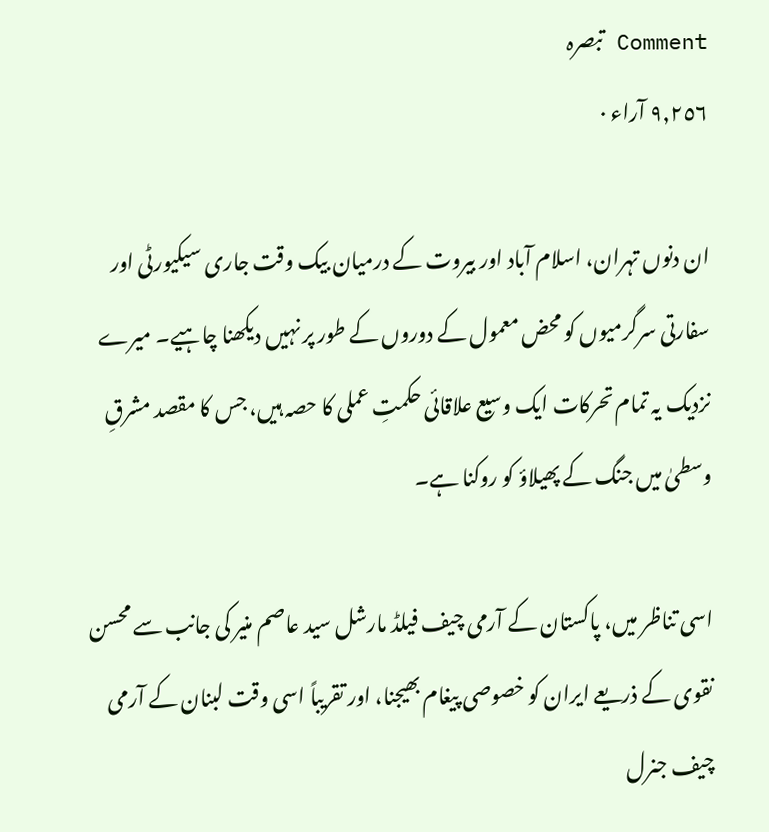Comment تبصرہ
٩,٢٥٦ آراء ·

ان دنوں تہران، اسلام آباد اور بیروت کے درمیان بیک وقت جاری سیکیورٹی اور سفارتی سرگرمیوں کو محض معمول کے دوروں کے طور پر نہیں دیکھنا چاہیے۔ میرے نزدیک یہ تمام تحرکات ایک وسیع علاقائی حکمتِ عملی کا حصہ ہیں، جس کا مقصد مشرقِ وسطیٰ میں جنگ کے پھیلاؤ کو روکنا ہے۔

اسی تناظر میں، پاکستان کے آرمی چیف فیلڈ مارشل سید عاصم منیر کی جانب سے محسن نقوی کے ذریعے ایران کو خصوصی پیغام بھیجنا، اور تقریباً اسی وقت لبنان کے آرمی چیف جنرل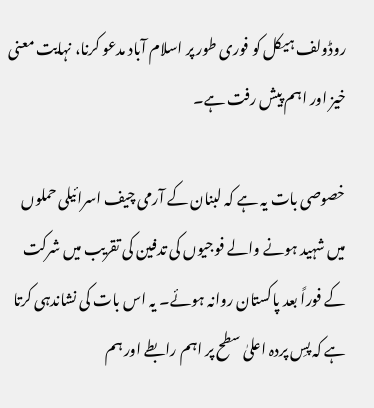روڈولف ہیکل کو فوری طور پر اسلام آباد مدعو کرنا، نہایت معنی خیز اور اہم پیش رفت ہے۔

خصوصی بات یہ ہے کہ لبنان کے آرمی چیف اسرائیلی حملوں میں شہید ہونے والے فوجیوں کی تدفین کی تقریب میں شرکت کے فوراً بعد پاکستان روانہ ہوئے۔ یہ اس بات کی نشاندہی کرتا ہے کہ پسِ پردہ اعلیٰ سطح پر اہم رابطے اور ہم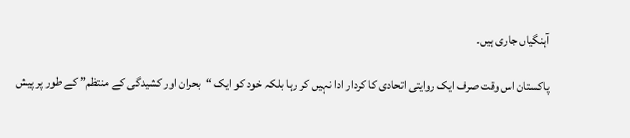آہنگیاں جاری ہیں۔

پاکستان اس وقت صرف ایک روایتی اتحادی کا کردار ادا نہیں کر رہا بلکہ خود کو ایک “بحران اور کشیدگی کے منتظم” کے طور پر پیش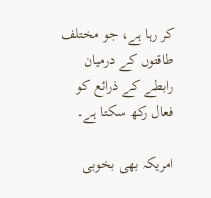کر رہا ہے، جو مختلف طاقتوں کے درمیان رابطے کے ذرائع کو فعال رکھ سکتا ہے۔

امریکہ بھی بخوبی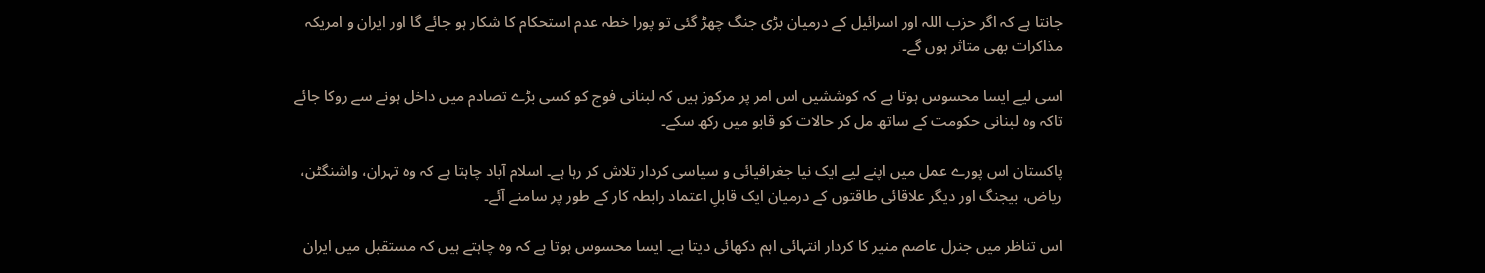جانتا ہے کہ اگر حزب اللہ اور اسرائیل کے درمیان بڑی جنگ چھڑ گئی تو پورا خطہ عدم استحکام کا شکار ہو جائے گا اور ایران و امریکہ مذاکرات بھی متاثر ہوں گے۔

اسی لیے ایسا محسوس ہوتا ہے کہ کوششیں اس امر پر مرکوز ہیں کہ لبنانی فوج کو کسی بڑے تصادم میں داخل ہونے سے روکا جائے تاکہ وہ لبنانی حکومت کے ساتھ مل کر حالات کو قابو میں رکھ سکے۔

پاکستان اس پورے عمل میں اپنے لیے ایک نیا جغرافیائی و سیاسی کردار تلاش کر رہا ہے۔ اسلام آباد چاہتا ہے کہ وہ تہران، واشنگٹن، ریاض، بیجنگ اور دیگر علاقائی طاقتوں کے درمیان ایک قابلِ اعتماد رابطہ کار کے طور پر سامنے آئے۔

اس تناظر میں جنرل عاصم منیر کا کردار انتہائی اہم دکھائی دیتا ہے۔ ایسا محسوس ہوتا ہے کہ وہ چاہتے ہیں کہ مستقبل میں ایران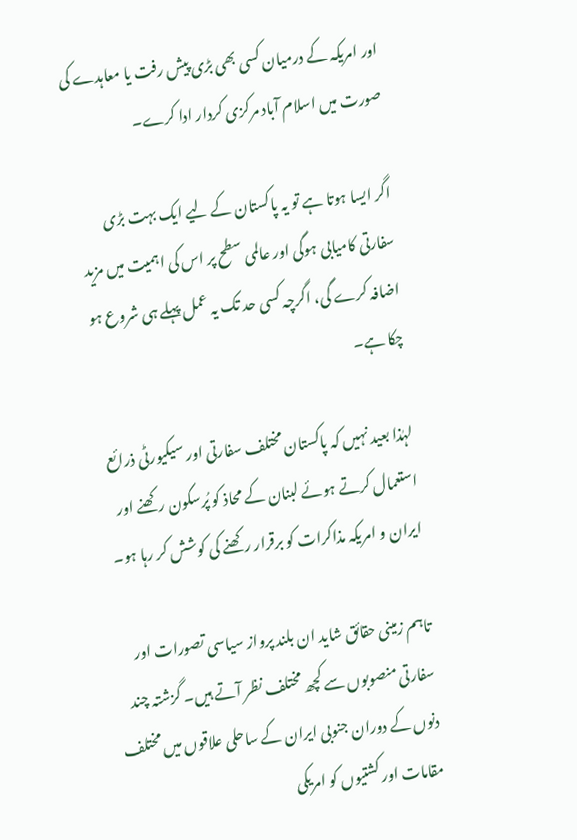اور امریکہ کے درمیان کسی بھی بڑی پیش رفت یا معاہدے کی صورت میں اسلام آباد مرکزی کردار ادا کرے۔

اگر ایسا ہوتا ہے تو یہ پاکستان کے لیے ایک بہت بڑی سفارتی کامیابی ہوگی اور عالمی سطح پر اس کی اہمیت میں مزید اضافہ کرے گی، اگرچہ کسی حد تک یہ عمل پہلے ہی شروع ہو چکا ہے۔

لہٰذا بعید نہیں کہ پاکستان مختلف سفارتی اور سیکیورٹی ذرائع استعمال کرتے ہوئے لبنان کے محاذ کو پُرسکون رکھنے اور ایران و امریکہ مذاکرات کو برقرار رکھنے کی کوشش کر رہا ہو۔

تاہم زمینی حقائق شاید ان بلند پرواز سیاسی تصورات اور سفارتی منصوبوں سے کچھ مختلف نظر آتے ہیں۔ گزشتہ چند دنوں کے دوران جنوبی ایران کے ساحلی علاقوں میں مختلف مقامات اور کشتیوں کو امریکی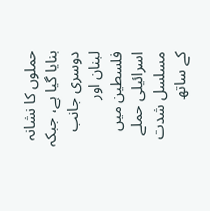حملوں کا نشانہ بنایا گیا ہے، جبکہ دوسری جانب لبنان اور فلسطین میں اسرائیلی حملے مسلسل شدت کے ساتھ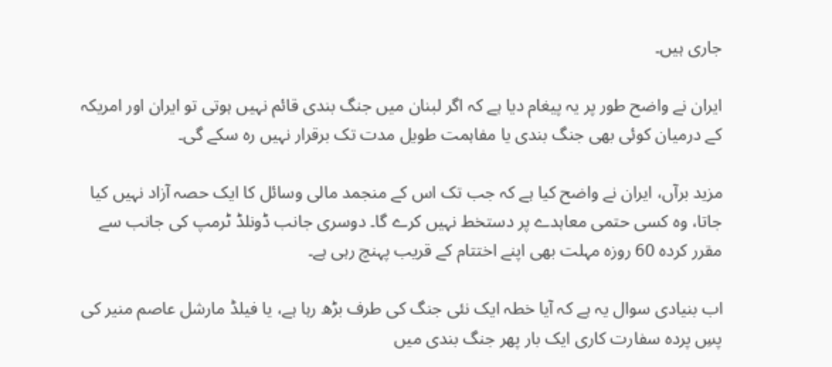جاری ہیں۔

ایران نے واضح طور پر یہ پیغام دیا ہے کہ اگر لبنان میں جنگ بندی قائم نہیں ہوتی تو ایران اور امریکہ کے درمیان کوئی بھی جنگ بندی یا مفاہمت طویل مدت تک برقرار نہیں رہ سکے گی۔

مزید برآں، ایران نے واضح کیا ہے کہ جب تک اس کے منجمد مالی وسائل کا ایک حصہ آزاد نہیں کیا جاتا، وہ کسی حتمی معاہدے پر دستخط نہیں کرے گا۔ دوسری جانب ڈونلڈ ٹرمپ کی جانب سے مقرر کردہ 60 روزہ مہلت بھی اپنے اختتام کے قریب پہنچ رہی ہے۔

اب بنیادی سوال یہ ہے کہ آیا خطہ ایک نئی جنگ کی طرف بڑھ رہا ہے، یا فیلڈ مارشل عاصم منیر کی پسِ پردہ سفارت کاری ایک بار پھر جنگ بندی میں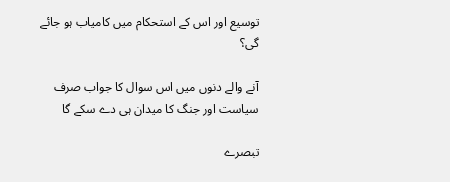توسیع اور اس کے استحکام میں کامیاب ہو جائے گی؟

آنے والے دنوں میں اس سوال کا جواب صرف سیاست اور جنگ کا میدان ہی دے سکے گا

تبصرے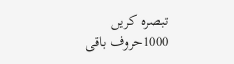تبصرہ کریں
1000حروف باقی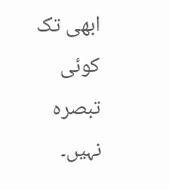ابھی تک کوئی تبصرہ نہیں۔